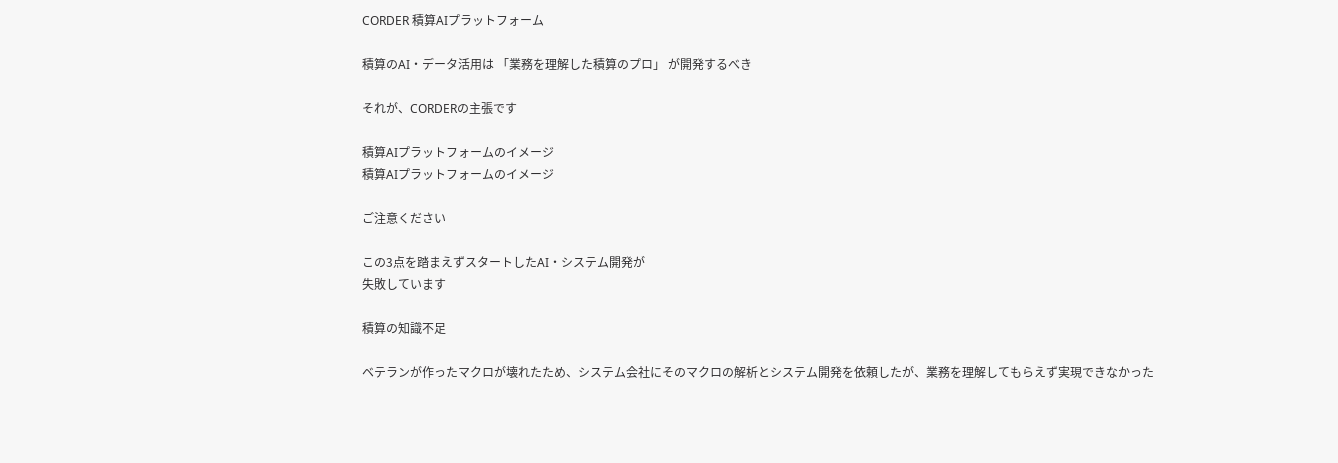CORDER 積算AIプラットフォーム

積算のAI・データ活用は 「業務を理解した積算のプロ」 が開発するべき

それが、CORDERの主張です

積算AIプラットフォームのイメージ
積算AIプラットフォームのイメージ

ご注意ください

この3点を踏まえずスタートしたAI・システム開発が
失敗しています

積算の知識不足

ベテランが作ったマクロが壊れたため、システム会社にそのマクロの解析とシステム開発を依頼したが、業務を理解してもらえず実現できなかった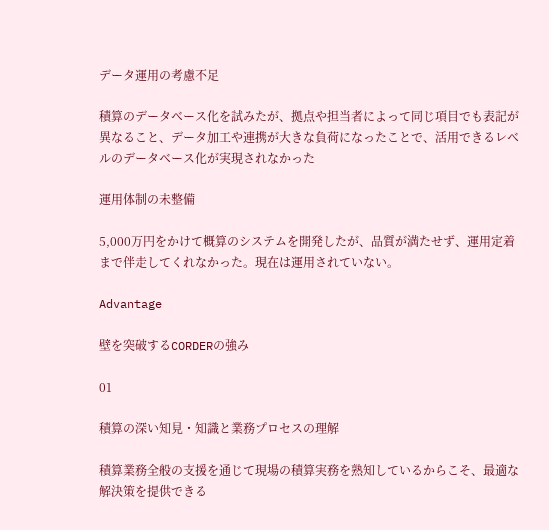データ運用の考慮不足

積算のデータベース化を試みたが、拠点や担当者によって同じ項目でも表記が異なること、データ加工や連携が大きな負荷になったことで、活用できるレベルのデータベース化が実現されなかった

運用体制の未整備

5,000万円をかけて概算のシステムを開発したが、品質が満たせず、運用定着まで伴走してくれなかった。現在は運用されていない。

Advantage

壁を突破するCORDERの強み

01

積算の深い知見・知識と業務プロセスの理解

積算業務全般の支援を通じて現場の積算実務を熟知しているからこそ、最適な解決策を提供できる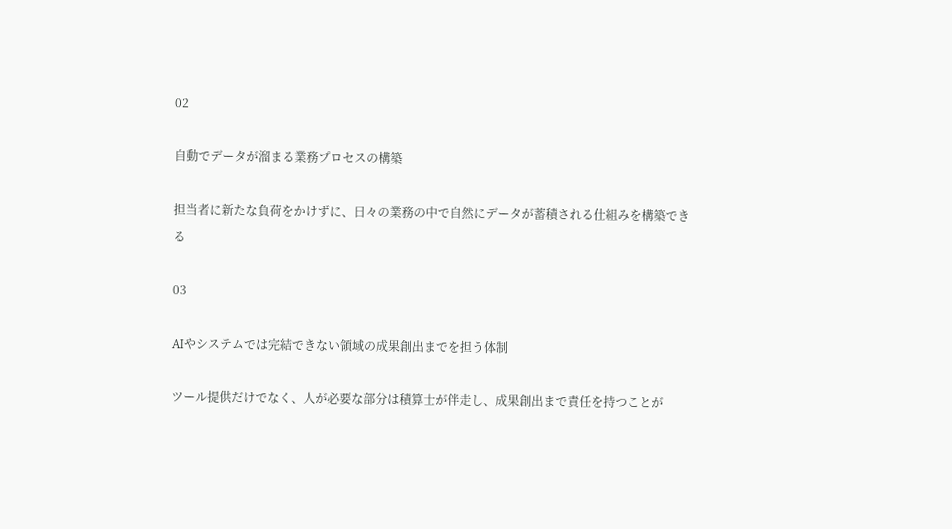02

自動でデータが溜まる業務プロセスの構築

担当者に新たな負荷をかけずに、日々の業務の中で自然にデータが蓄積される仕組みを構築できる

03

AIやシステムでは完結できない領域の成果創出までを担う体制

ツール提供だけでなく、人が必要な部分は積算士が伴走し、成果創出まで責任を持つことが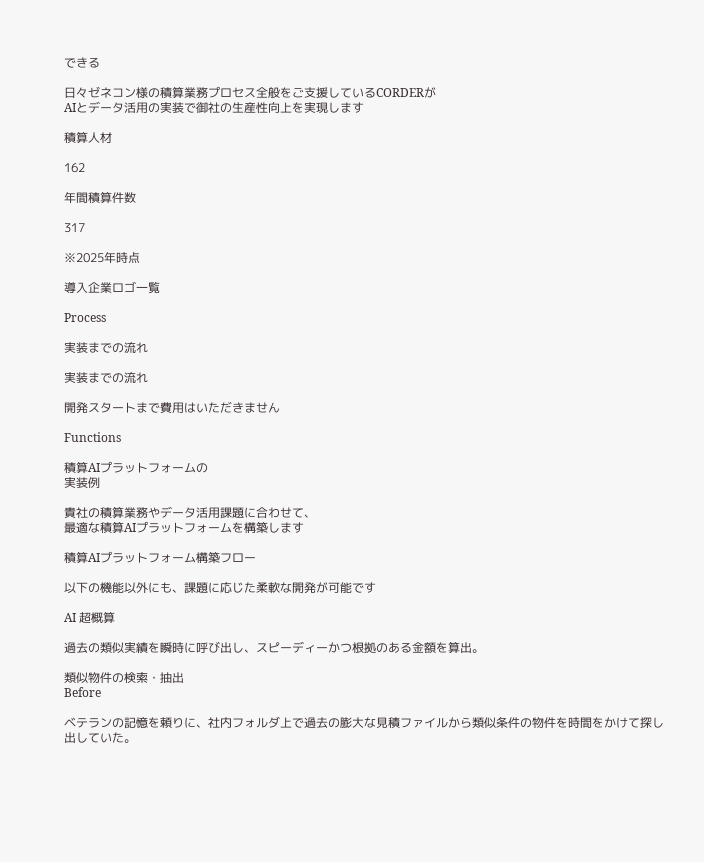できる

日々ゼネコン様の積算業務プロセス全般をご支援しているCORDERが
AIとデータ活用の実装で御社の生産性向上を実現します

積算人材

162

年間積算件数

317

※2025年時点

導入企業ロゴ一覧

Process

実装までの流れ

実装までの流れ

開発スタートまで費用はいただきません

Functions

積算AIプラットフォームの
実装例

貴社の積算業務やデータ活用課題に合わせて、
最適な積算AIプラットフォームを構築します

積算AIプラットフォーム構築フロー

以下の機能以外にも、課題に応じた柔軟な開発が可能です

AI 超概算

過去の類似実績を瞬時に呼び出し、スピーディーかつ根拠のある金額を算出。

類似物件の検索・抽出
Before

ベテランの記憶を頼りに、社内フォルダ上で過去の膨大な見積ファイルから類似条件の物件を時間をかけて探し出していた。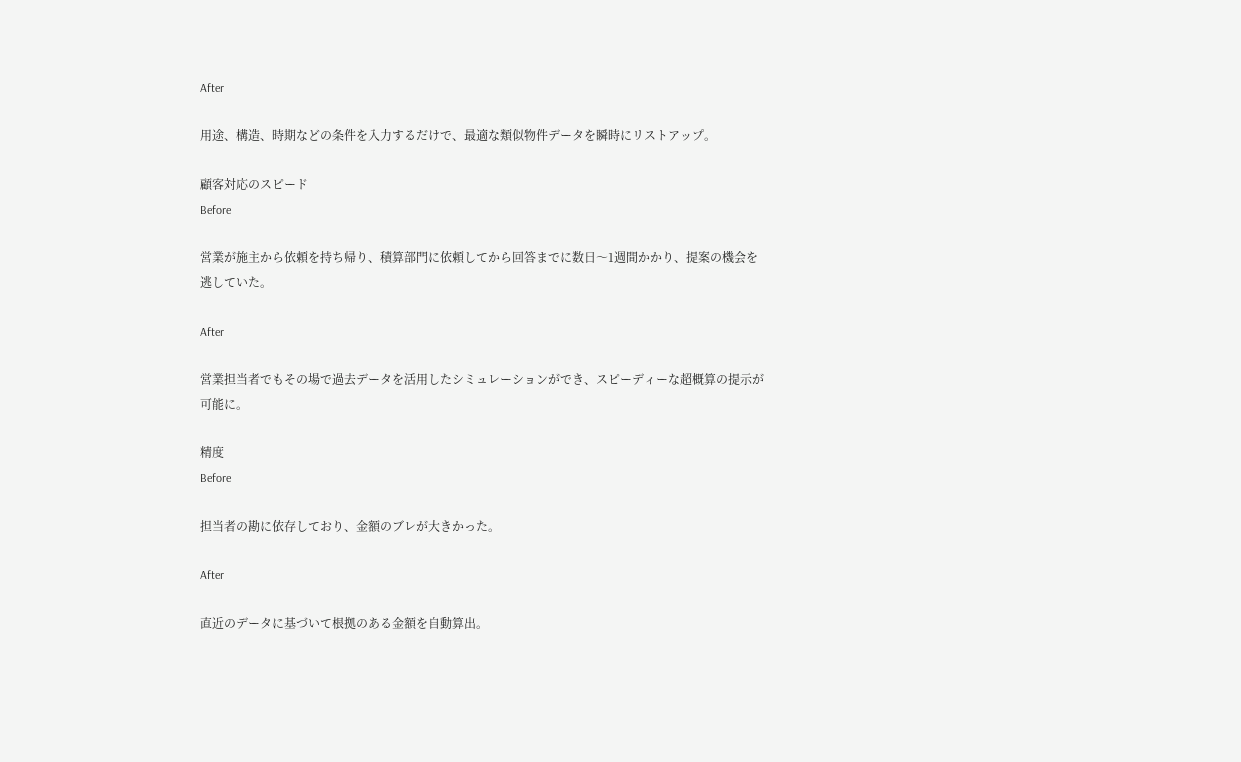After

用途、構造、時期などの条件を入力するだけで、最適な類似物件データを瞬時にリストアップ。

顧客対応のスピード
Before

営業が施主から依頼を持ち帰り、積算部門に依頼してから回答までに数日〜1週間かかり、提案の機会を逃していた。

After

営業担当者でもその場で過去データを活用したシミュレーションができ、スピーディーな超概算の提示が可能に。

精度
Before

担当者の勘に依存しており、金額のブレが大きかった。

After

直近のデータに基づいて根拠のある金額を自動算出。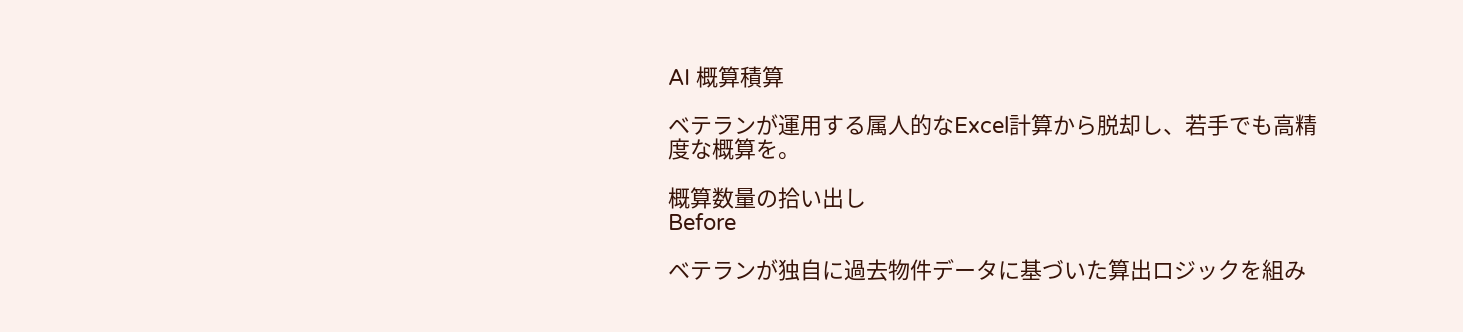AI 概算積算

ベテランが運用する属人的なExcel計算から脱却し、若手でも高精度な概算を。

概算数量の拾い出し
Before

ベテランが独自に過去物件データに基づいた算出ロジックを組み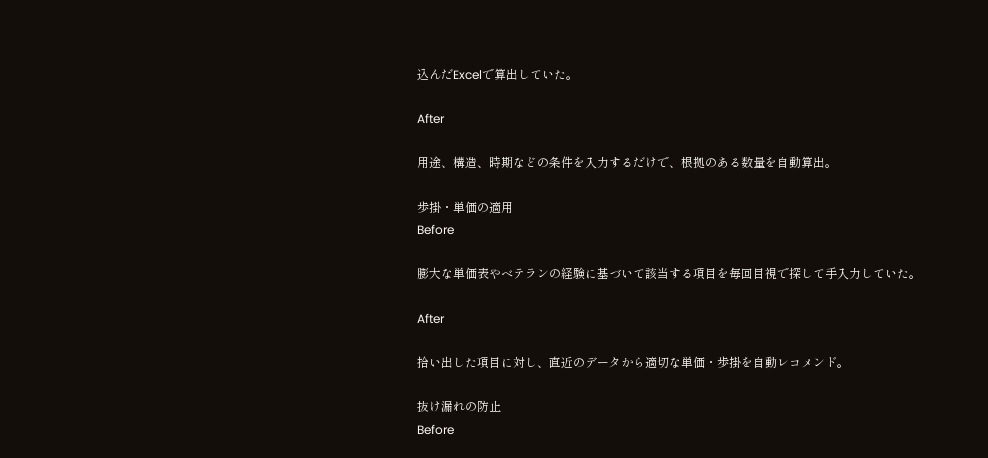込んだExcelで算出していた。

After

用途、構造、時期などの条件を入力するだけで、根拠のある数量を自動算出。

歩掛・単価の適用
Before

膨大な単価表やベテランの経験に基づいて該当する項目を毎回目視で探して手入力していた。

After

拾い出した項目に対し、直近のデータから適切な単価・歩掛を自動レコメンド。

抜け漏れの防止
Before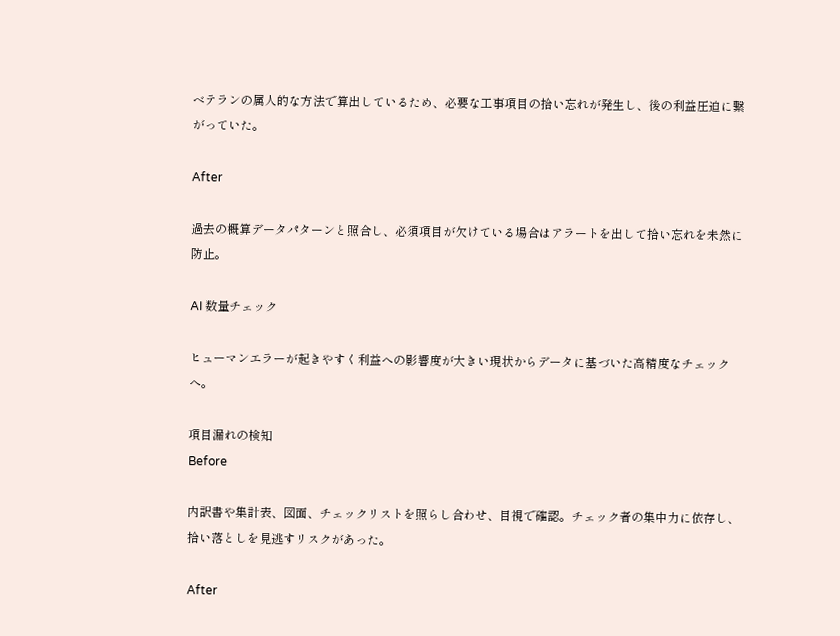ベテランの属人的な方法で算出しているため、必要な工事項目の拾い忘れが発生し、後の利益圧迫に繋がっていた。

After

過去の概算データパターンと照合し、必須項目が欠けている場合はアラートを出して拾い忘れを未然に防止。

AI 数量チェック

ヒューマンエラーが起きやすく利益への影響度が大きい現状からデータに基づいた高精度なチェックへ。

項目漏れの検知
Before

内訳書や集計表、図面、チェックリストを照らし合わせ、目視で確認。チェック者の集中力に依存し、拾い落としを見逃すリスクがあった。

After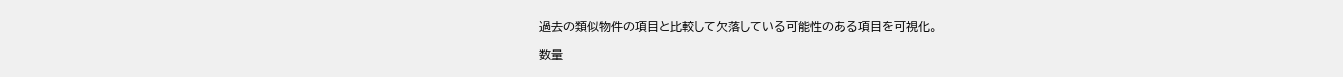過去の類似物件の項目と比較して欠落している可能性のある項目を可視化。

数量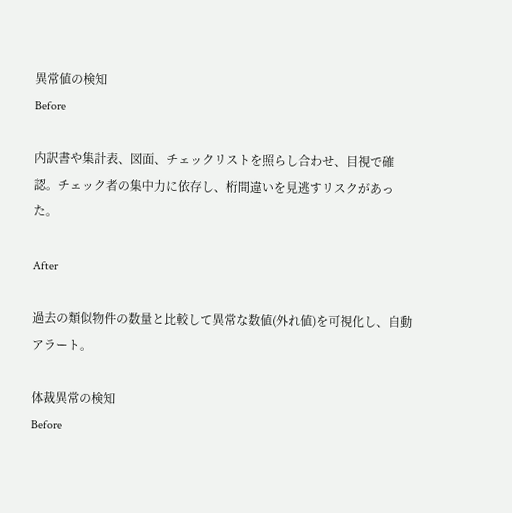異常値の検知
Before

内訳書や集計表、図面、チェックリストを照らし合わせ、目視で確認。チェック者の集中力に依存し、桁間違いを見逃すリスクがあった。

After

過去の類似物件の数量と比較して異常な数値(外れ値)を可視化し、自動アラート。

体裁異常の検知
Before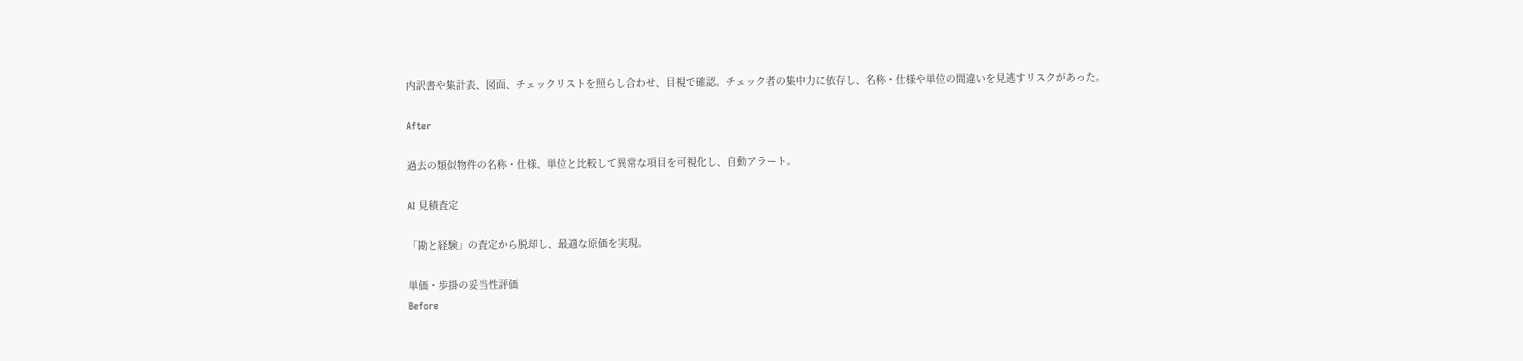内訳書や集計表、図面、チェックリストを照らし合わせ、目視で確認。チェック者の集中力に依存し、名称・仕様や単位の間違いを見逃すリスクがあった。

After

過去の類似物件の名称・仕様、単位と比較して異常な項目を可視化し、自動アラート。

AI 見積査定

「勘と経験」の査定から脱却し、最適な原価を実現。

単価・歩掛の妥当性評価
Before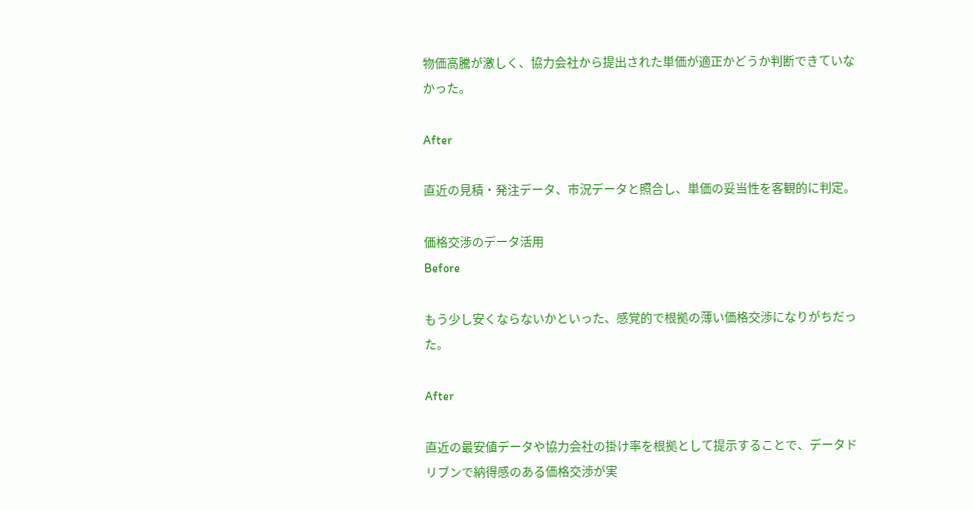物価高騰が激しく、協力会社から提出された単価が適正かどうか判断できていなかった。

After

直近の見積・発注データ、市況データと照合し、単価の妥当性を客観的に判定。

価格交渉のデータ活用
Before

もう少し安くならないかといった、感覚的で根拠の薄い価格交渉になりがちだった。

After

直近の最安値データや協力会社の掛け率を根拠として提示することで、データドリブンで納得感のある価格交渉が実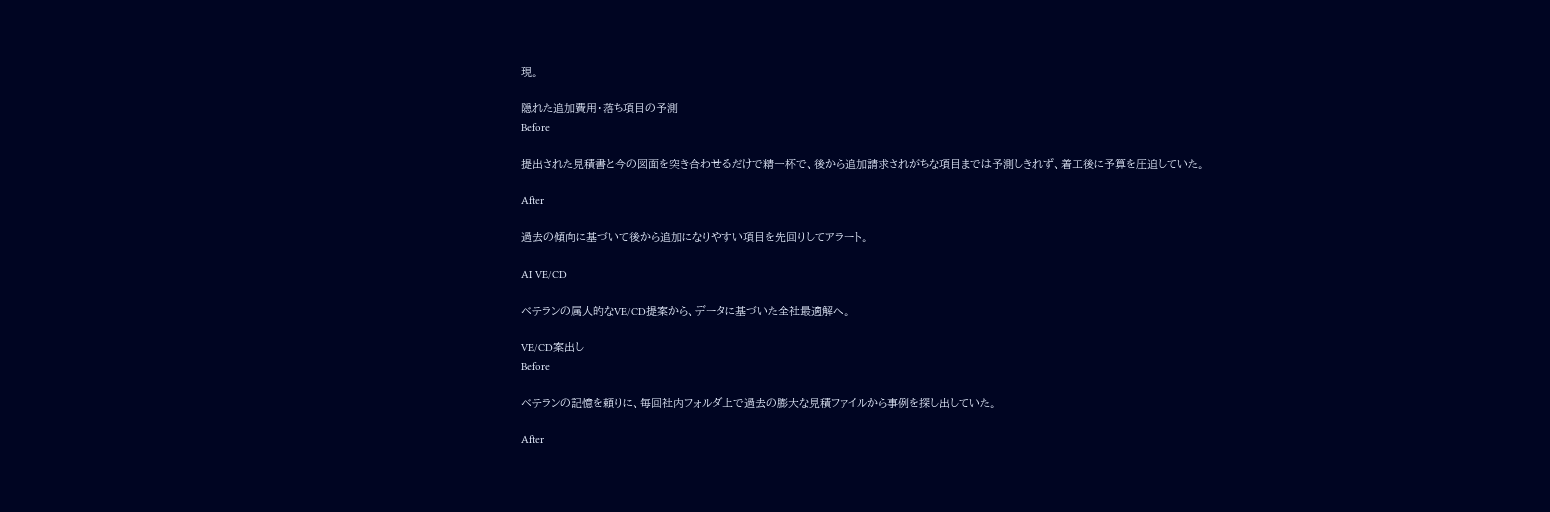現。

隠れた追加費用・落ち項目の予測
Before

提出された見積書と今の図面を突き合わせるだけで精一杯で、後から追加請求されがちな項目までは予測しきれず、着工後に予算を圧迫していた。

After

過去の傾向に基づいて後から追加になりやすい項目を先回りしてアラート。

AI VE/CD

ベテランの属人的なVE/CD提案から、データに基づいた全社最適解へ。

VE/CD案出し
Before

ベテランの記憶を頼りに、毎回社内フォルダ上で過去の膨大な見積ファイルから事例を探し出していた。

After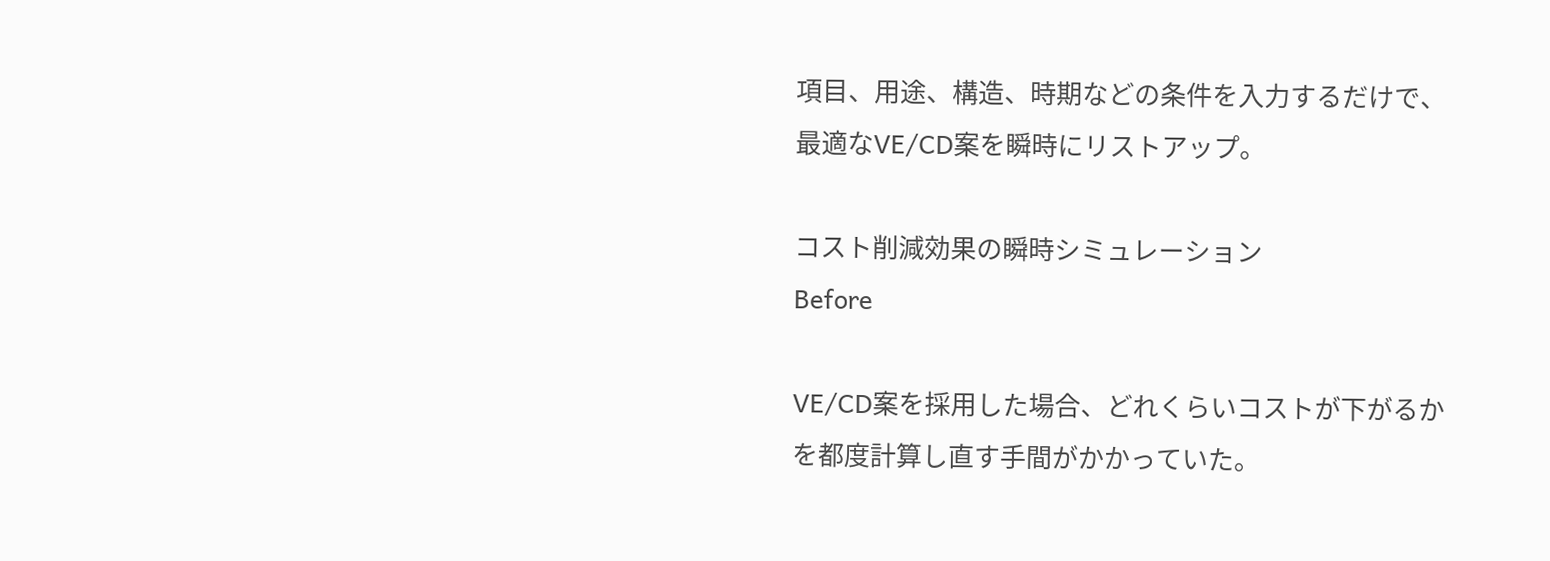項目、用途、構造、時期などの条件を入力するだけで、最適なVE/CD案を瞬時にリストアップ。

コスト削減効果の瞬時シミュレーション
Before

VE/CD案を採用した場合、どれくらいコストが下がるかを都度計算し直す手間がかかっていた。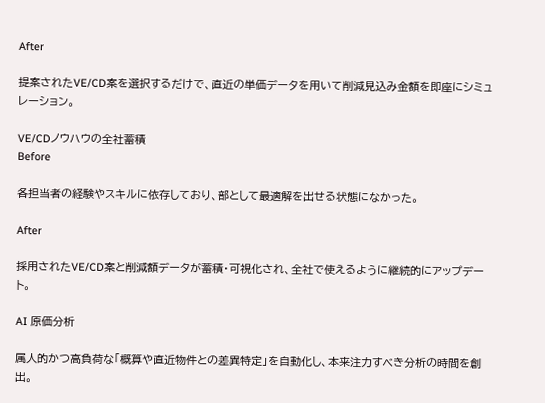After

提案されたVE/CD案を選択するだけで、直近の単価データを用いて削減見込み金額を即座にシミュレーション。

VE/CDノウハウの全社蓄積
Before

各担当者の経験やスキルに依存しており、部として最適解を出せる状態になかった。

After

採用されたVE/CD案と削減額データが蓄積・可視化され、全社で使えるように継続的にアップデート。

AI 原価分析

属人的かつ高負荷な「概算や直近物件との差異特定」を自動化し、本来注力すべき分析の時間を創出。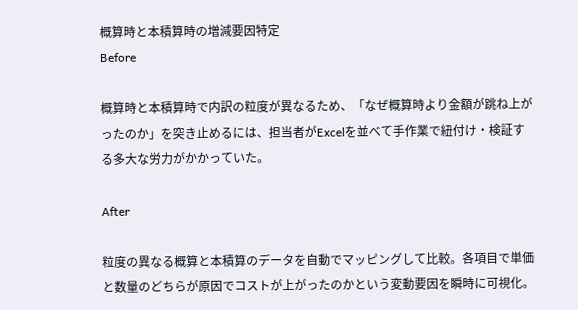概算時と本積算時の増減要因特定
Before

概算時と本積算時で内訳の粒度が異なるため、「なぜ概算時より金額が跳ね上がったのか」を突き止めるには、担当者がExcelを並べて手作業で紐付け・検証する多大な労力がかかっていた。

After

粒度の異なる概算と本積算のデータを自動でマッピングして比較。各項目で単価と数量のどちらが原因でコストが上がったのかという変動要因を瞬時に可視化。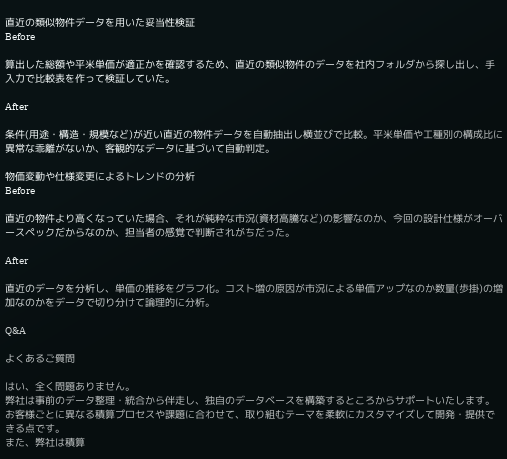直近の類似物件データを用いた妥当性検証
Before

算出した総額や平米単価が適正かを確認するため、直近の類似物件のデータを社内フォルダから探し出し、手入力で比較表を作って検証していた。

After

条件(用途・構造・規模など)が近い直近の物件データを自動抽出し横並びで比較。平米単価や工種別の構成比に異常な乖離がないか、客観的なデータに基づいて自動判定。

物価変動や仕様変更によるトレンドの分析
Before

直近の物件より高くなっていた場合、それが純粋な市況(資材高騰など)の影響なのか、今回の設計仕様がオーバースペックだからなのか、担当者の感覚で判断されがちだった。

After

直近のデータを分析し、単価の推移をグラフ化。コスト増の原因が市況による単価アップなのか数量(歩掛)の増加なのかをデータで切り分けて論理的に分析。

Q&A

よくあるご質問

はい、全く問題ありません。
弊社は事前のデータ整理・統合から伴走し、独自のデータベースを構築するところからサポートいたします。
お客様ごとに異なる積算プロセスや課題に合わせて、取り組むテーマを柔軟にカスタマイズして開発・提供できる点です。
また、弊社は積算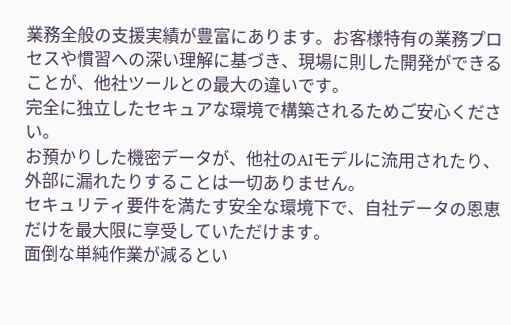業務全般の支援実績が豊富にあります。お客様特有の業務プロセスや慣習への深い理解に基づき、現場に則した開発ができることが、他社ツールとの最大の違いです。
完全に独立したセキュアな環境で構築されるためご安心ください。
お預かりした機密データが、他社のAIモデルに流用されたり、外部に漏れたりすることは一切ありません。
セキュリティ要件を満たす安全な環境下で、自社データの恩恵だけを最大限に享受していただけます。
面倒な単純作業が減るとい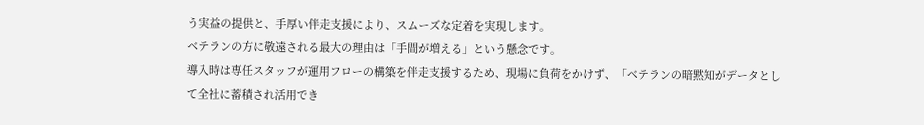う実益の提供と、手厚い伴走支援により、スムーズな定着を実現します。
ベテランの方に敬遠される最大の理由は「手間が増える」という懸念です。
導入時は専任スタッフが運用フローの構築を伴走支援するため、現場に負荷をかけず、「ベテランの暗黙知がデータとして全社に蓄積され活用でき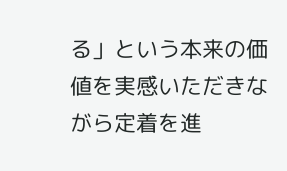る」という本来の価値を実感いただきながら定着を進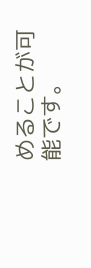めることが可能です。